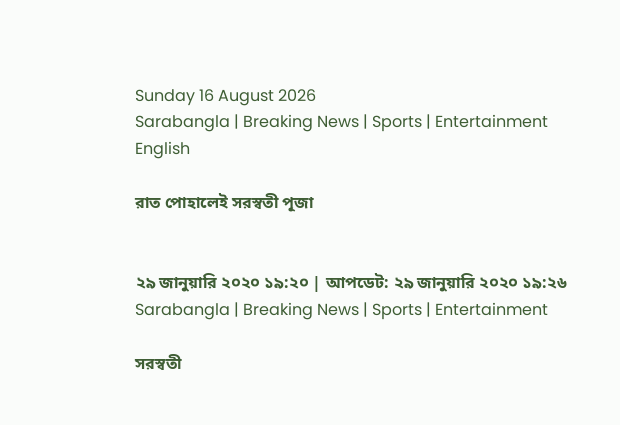Sunday 16 August 2026
Sarabangla | Breaking News | Sports | Entertainment
English

রাত পোহালেই সরস্বতী পূজা


২৯ জানুয়ারি ২০২০ ১৯:২০ | আপডেট: ২৯ জানুয়ারি ২০২০ ১৯:২৬
Sarabangla | Breaking News | Sports | Entertainment

সরস্বতী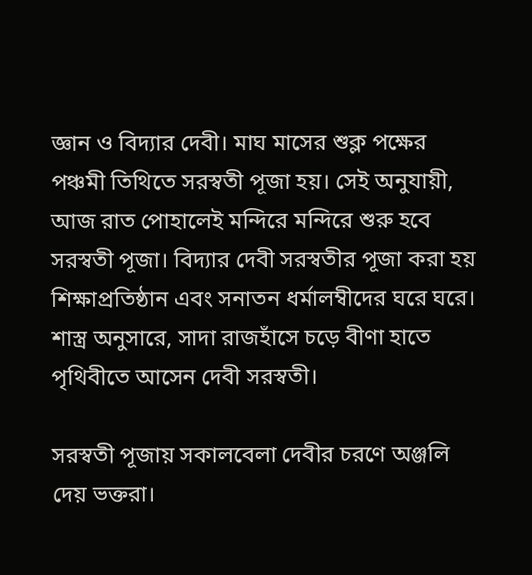জ্ঞান ও বিদ্যার দেবী। মাঘ মাসের শুক্ল পক্ষের পঞ্চমী তিথিতে সরস্বতী পূজা হয়। সেই অনুযায়ী, আজ রাত পোহালেই মন্দিরে মন্দিরে শুরু হবে সরস্বতী পূজা। বিদ্যার দেবী সরস্বতীর পূজা করা হয় শিক্ষাপ্রতিষ্ঠান এবং সনাতন ধর্মালম্বীদের ঘরে ঘরে। শাস্ত্র অনুসারে, সাদা রাজহাঁসে চড়ে বীণা হাতে পৃথিবীতে আসেন দেবী সরস্বতী।

সরস্বতী পূজায় সকালবেলা দেবীর চরণে অঞ্জলি দেয় ভক্তরা।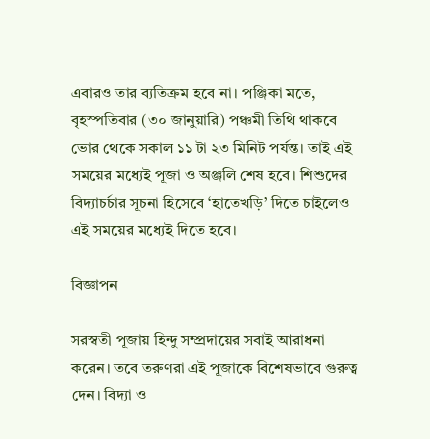এবারও তার ব্যতিক্রম হবে না। পঞ্জিকা মতে, বৃহস্পতিবার (৩০ জানুয়ারি) পঞ্চমী তিথি থাকবে ভোর থেকে সকাল ১১ টা ২৩ মিনিট পর্যন্ত। তাই এই সময়ের মধ্যেই পূজা ও অঞ্জলি শেষ হবে। শিশুদের বিদ্যাচর্চার সূচনা হিসেবে ‘হাতেখড়ি’ দিতে চাইলেও এই সময়ের মধ্যেই দিতে হবে।

বিজ্ঞাপন

সরস্বতী পূজায় হিন্দু সম্প্রদায়ের সবাই আরাধনা করেন। তবে তরুণরা এই পূজাকে বিশেষভাবে গুরুত্ব দেন। বিদ্যা ও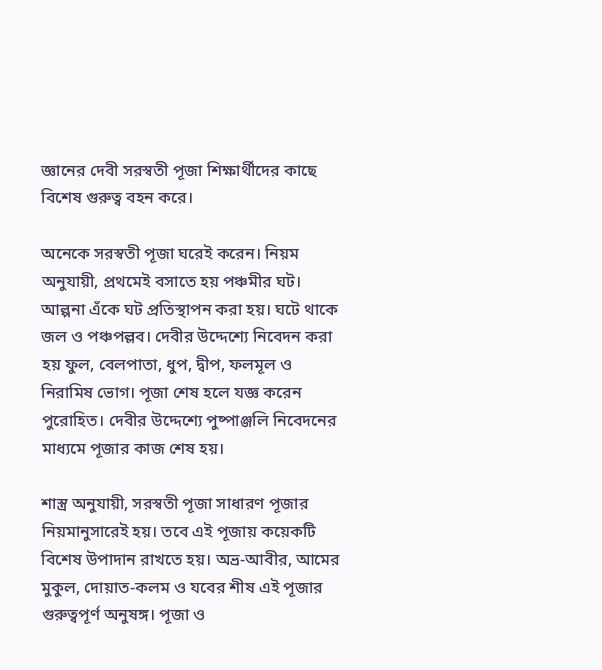জ্ঞানের দেবী সরস্বতী পূজা শিক্ষার্থীদের কাছে বিশেষ গুরুত্ব বহন করে।

অনেকে সরস্বতী পূজা ঘরেই করেন। নিয়ম অনুযায়ী, প্রথমেই বসাতে হয় পঞ্চমীর ঘট। আল্পনা এঁকে ঘট প্রতিস্থাপন করা হয়। ঘটে থাকে জল ও পঞ্চপল্লব। দেবীর উদ্দেশ্যে নিবেদন করা হয় ফুল, বেলপাতা, ধুপ, দ্বীপ, ফলমূল ও নিরামিষ ভোগ। পূজা শেষ হলে যজ্ঞ করেন পুরোহিত। দেবীর উদ্দেশ্যে পুষ্পাঞ্জলি নিবেদনের মাধ্যমে পূজার কাজ শেষ হয়।

শাস্ত্র অনুযায়ী, সরস্বতী পূজা সাধারণ পূজার নিয়মানুসারেই হয়। তবে এই পূজায় কয়েকটি বিশেষ উপাদান রাখতে হয়। অভ্র-আবীর, আমের মুকুল, দোয়াত-কলম ও যবের শীষ এই পূজার গুরুত্বপূর্ণ অনুষঙ্গ। পূজা ও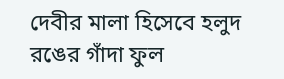দেবীর মালা হিসেবে হলুদ রঙের গাঁদা ফুল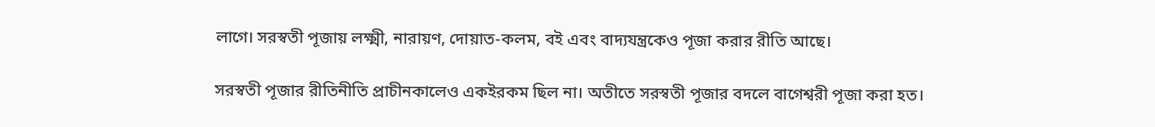লাগে। সরস্বতী পূজায় লক্ষ্মী, নারায়ণ, দোয়াত-কলম, বই এবং বাদ্যযন্ত্রকেও পূজা করার রীতি আছে।

সরস্বতী পূজার রীতিনীতি প্রাচীনকালেও একইরকম ছিল না। অতীতে সরস্বতী পূজার বদলে বাগেশ্বরী পূজা করা হত।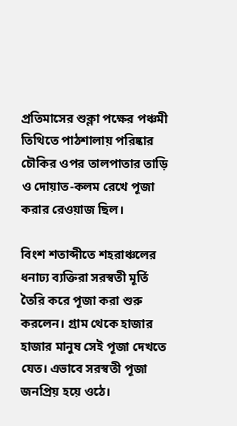প্রতিমাসের শুক্লা পক্ষের পঞ্চমী তিথিতে পাঠশালায় পরিষ্কার চৌকির ওপর তালপাতার তাড়ি ও দোয়াত-কলম রেখে পূজা করার রেওয়াজ ছিল।

বিংশ শতাব্দীতে শহরাঞ্চলের ধনাঢ্য ব্যক্তিরা সরস্বতী মূর্তি তৈরি করে পূজা করা শুরু করলেন। গ্রাম থেকে হাজার হাজার মানুষ সেই পূজা দেখতে যেত। এভাবে সরস্বতী পূজা জনপ্রিয় হয়ে ওঠে।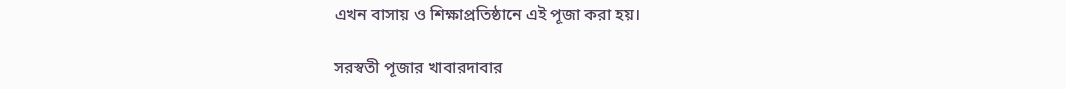এখন বাসায় ও শিক্ষাপ্রতিষ্ঠানে এই পূজা করা হয়।

সরস্বতী পূজার খাবারদাবার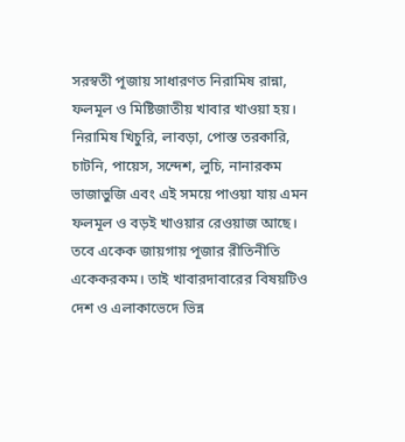সরস্বতী পূজায় সাধারণত নিরামিষ রান্না, ফলমূল ও মিষ্টিজাতীয় খাবার খাওয়া হয়। নিরামিষ খিচুরি, লাবড়া, পোস্ত তরকারি, চাটনি, পায়েস, সন্দেশ, লুচি, নানারকম ভাজাভুজি এবং এই সময়ে পাওয়া যায় এমন ফলমূল ও বড়ই খাওয়ার রেওয়াজ আছে। তবে একেক জায়গায় পূজার রীতিনীতি একেকরকম। তাই খাবারদাবারের বিষয়টিও দেশ ও এলাকাভেদে ভিন্ন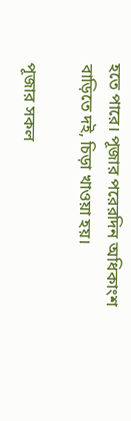হতে পারে। পূজার পরেরদিন অধিকাংশ বাড়িতে দই, চিড়া খাওয়া হয়।

পূজার সকল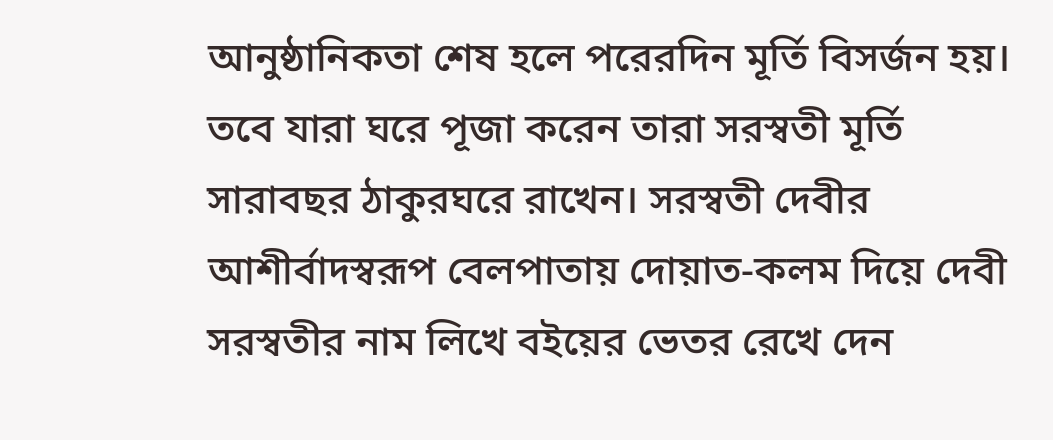আনুষ্ঠানিকতা শেষ হলে পরেরদিন মূর্তি বিসর্জন হয়। তবে যারা ঘরে পূজা করেন তারা সরস্বতী মূর্তি সারাবছর ঠাকুরঘরে রাখেন। সরস্বতী দেবীর আশীর্বাদস্বরূপ বেলপাতায় দোয়াত-কলম দিয়ে দেবী সরস্বতীর নাম লিখে বইয়ের ভেতর রেখে দেন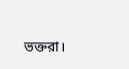ভক্তরা।